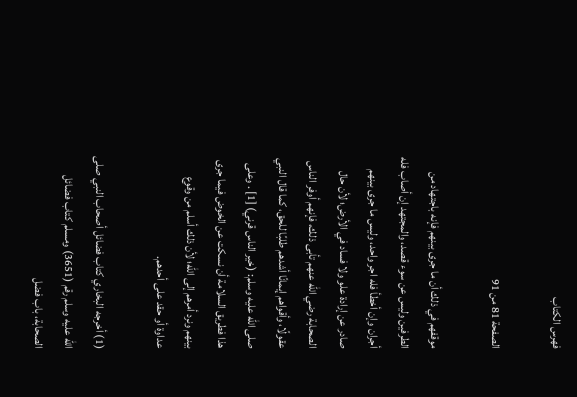فهرس الكتاب

الصفحة 81 من 91

موقفهم في ذلك أن ما جرى بينهم فإنه باجتهاد من الطرفين وليس عن سوء قصد، والمجتهد إن أصاب فله أجران وإن أخطأ فله اجر واحد، وليس ما جرى بينهم صادر عن إرادة علو ولا فساد في الأرض؛ لأن حال الصحابة رضي الله عنهم تأبى ذلك، فإنهم أوفر الناس عقولًا، وأقواهم إيمانًا أشدهم طلبًا للحق، كما قال النبي صلى الله عليه وسلم: (خير الناس قرني) [1] . وعلى هذا فطريق السلامة أن نسكت عن الخوض فيما جرى بينهم ونرد أمرهم إلى الله؛ لأن ذلك أسلم من وقوع عداوة أو حقد على أحدهم.

(1) أخرجه البخاري كتاب فضائل أصحاب النبي صلى الله عليه وسلم رقم (3651) ومسلم كتاب فضائل الصحابة، باب فضل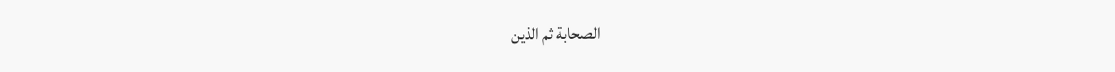الصحابة ثم الذين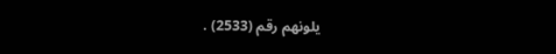يلونهم رقم (2533) .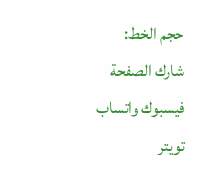حجم الخط:
شارك الصفحة
فيسبوك واتساب تويتر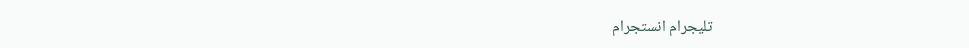تليجرام انستجرام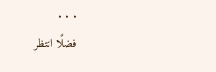. . .
فضلًا انتظر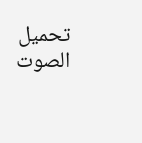تحميل الصوت